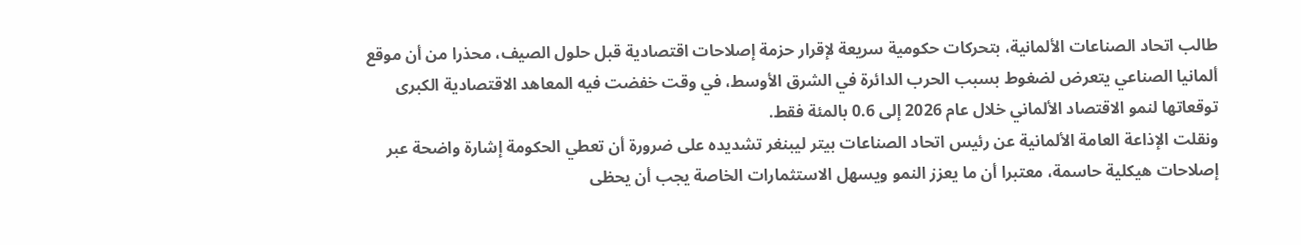طالب اتحاد الصناعات الألمانية، بتحركات حكومية سريعة لإقرار حزمة إصلاحات اقتصادية قبل حلول الصيف، محذرا من أن موقع ألمانيا الصناعي يتعرض لضغوط بسبب الحرب الدائرة في الشرق الأوسط، في وقت خفضت فيه المعاهد الاقتصادية الكبرى توقعاتها لنمو الاقتصاد الألماني خلال عام 2026 إلى 0.6 بالمئة فقط.
ونقلت الإذاعة العامة الألمانية عن رئيس اتحاد الصناعات بيتر ليبنغر تشديده على ضرورة أن تعطي الحكومة إشارة واضحة عبر إصلاحات هيكلية حاسمة، معتبرا أن ما يعزز النمو ويسهل الاستثمارات الخاصة يجب أن يحظى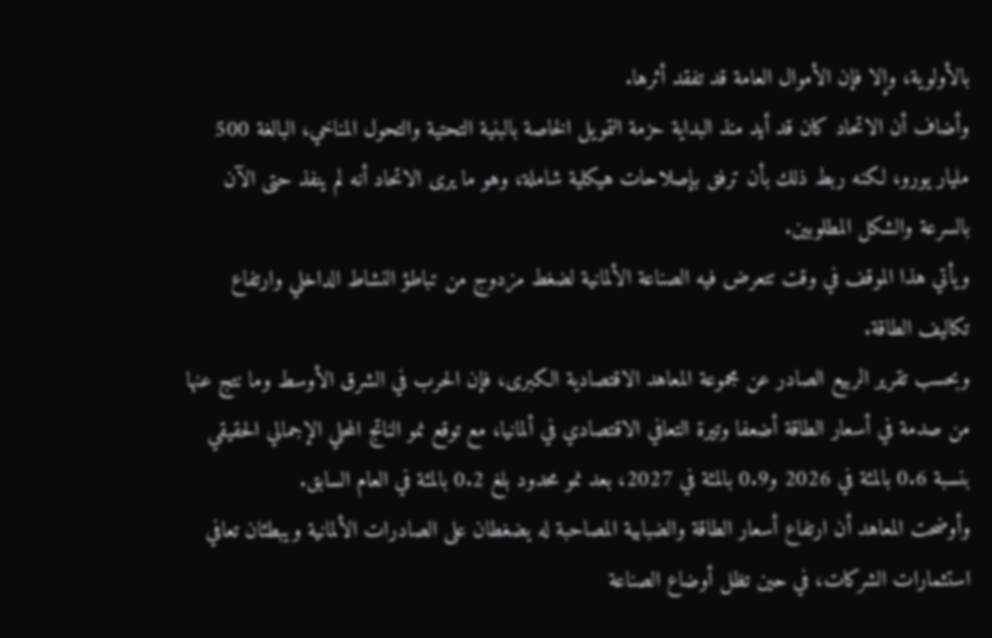بالأولوية، وإلا فإن الأموال العامة قد تفقد أثرها.
وأضاف أن الاتحاد كان قد أيد منذ البداية حزمة التمويل الخاصة بالبنية التحتية والتحول المناخي، البالغة 500 مليار يورو، لكنه ربط ذلك بأن ترفق بإصلاحات هيكلية شاملة، وهو ما يرى الاتحاد أنه لم ينفذ حتى الآن بالسرعة والشكل المطلوبين.
ويأتي هذا الموقف في وقت تتعرض فيه الصناعة الألمانية لضغط مزدوج من تباطؤ النشاط الداخلي وارتفاع تكاليف الطاقة.
وبحسب تقرير الربيع الصادر عن مجموعة المعاهد الاقتصادية الكبرى، فإن الحرب في الشرق الأوسط وما نتج عنها من صدمة في أسعار الطاقة أضعفا وتيرة التعافي الاقتصادي في ألمانيا، مع توقع نمو الناتج المحلي الإجمالي الحقيقي بنسبة 0.6 بالمئة في 2026 و0.9 بالمئة في 2027، بعد نمو محدود بلغ 0.2 بالمئة في العام السابق.
وأوضحت المعاهد أن ارتفاع أسعار الطاقة والضبابية المصاحبة له يضغطان على الصادرات الألمانية ويبطئان تعافي استثمارات الشركات، في حين تظل أوضاع الصناعة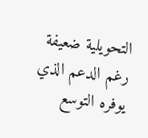التحويلية ضعيفة رغم الدعم الذي يوفره التوسع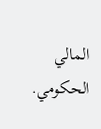المالي الحكومي.